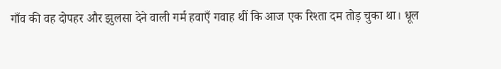गाँव की वह दोपहर और झुलसा देने वाली गर्म हवाएँ गवाह थीं कि आज एक रिश्ता दम तोड़ चुका था। धूल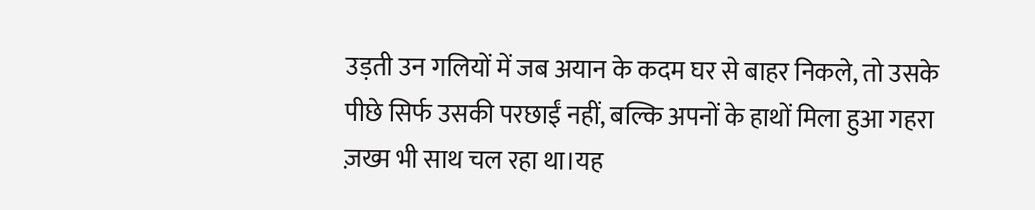उड़ती उन गलियों में जब अयान के कदम घर से बाहर निकले, तो उसके पीछे सिर्फ उसकी परछाईं नहीं, बल्कि अपनों के हाथों मिला हुआ गहरा ज़ख्म भी साथ चल रहा था।यह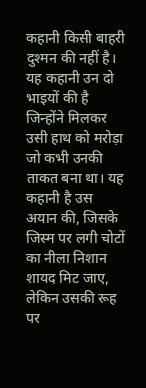कहानी किसी बाहरी दुश्मन की नहीं है। यह कहानी उन दो भाइयों की है जिन्होंने मिलकर उसी हाथ को मरोड़ा जो कभी उनकी ताकत बना था। यह कहानी है उस अयान की, जिसके जिस्म पर लगी चोटों का नीला निशान शायद मिट जाए, लेकिन उसकी रूह पर